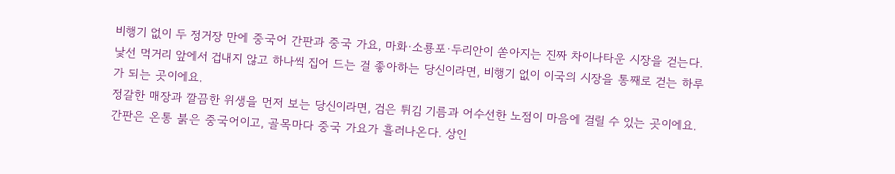비행기 없이 두 정거장 만에 중국어 간판과 중국 가요, 마화·소룡포·두리안이 쏟아지는 진짜 차이나타운 시장을 걷는다.
낯선 먹거리 앞에서 겁내지 않고 하나씩 집어 드는 걸 좋아하는 당신이라면, 비행기 없이 이국의 시장을 통째로 걷는 하루가 되는 곳이에요.
정갈한 매장과 깔끔한 위생을 먼저 보는 당신이라면, 검은 튀김 기름과 어수선한 노점이 마음에 걸릴 수 있는 곳이에요.
간판은 온통 붉은 중국어이고, 골목마다 중국 가요가 흘러나온다. 상인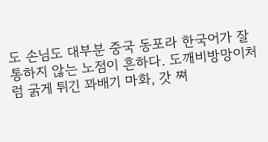도 손님도 대부분 중국 동포라 한국어가 잘 통하지 않는 노점이 흔하다. 도깨비방망이처럼 굵게 튀긴 꽈배기 마화, 갓 쪄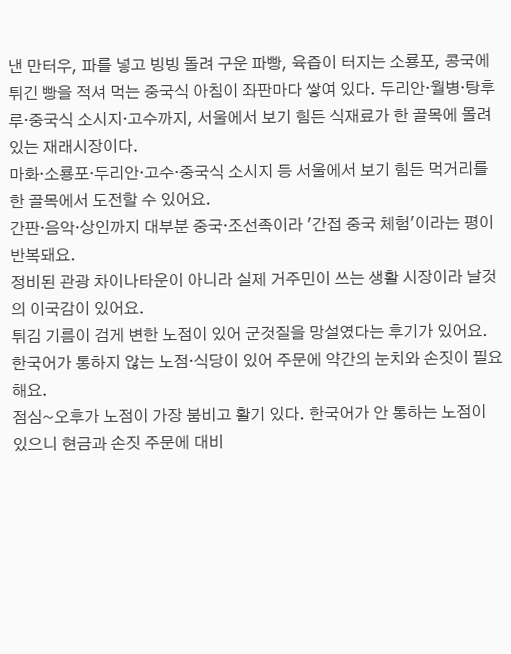낸 만터우, 파를 넣고 빙빙 돌려 구운 파빵, 육즙이 터지는 소룡포, 콩국에 튀긴 빵을 적셔 먹는 중국식 아침이 좌판마다 쌓여 있다. 두리안·월병·탕후루·중국식 소시지·고수까지, 서울에서 보기 힘든 식재료가 한 골목에 몰려 있는 재래시장이다.
마화·소룡포·두리안·고수·중국식 소시지 등 서울에서 보기 힘든 먹거리를 한 골목에서 도전할 수 있어요.
간판·음악·상인까지 대부분 중국·조선족이라 '간접 중국 체험'이라는 평이 반복돼요.
정비된 관광 차이나타운이 아니라 실제 거주민이 쓰는 생활 시장이라 날것의 이국감이 있어요.
튀김 기름이 검게 변한 노점이 있어 군것질을 망설였다는 후기가 있어요.
한국어가 통하지 않는 노점·식당이 있어 주문에 약간의 눈치와 손짓이 필요해요.
점심~오후가 노점이 가장 붐비고 활기 있다. 한국어가 안 통하는 노점이 있으니 현금과 손짓 주문에 대비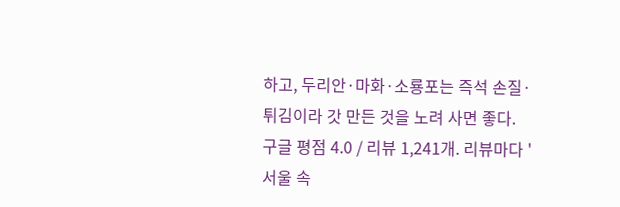하고, 두리안·마화·소룡포는 즉석 손질·튀김이라 갓 만든 것을 노려 사면 좋다.
구글 평점 4.0 / 리뷰 1,241개. 리뷰마다 '서울 속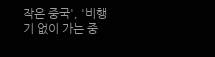작은 중국', '비행기 없이 가는 중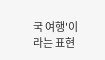국 여행'이라는 표현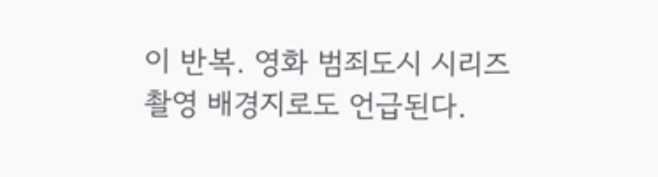이 반복. 영화 범죄도시 시리즈 촬영 배경지로도 언급된다.